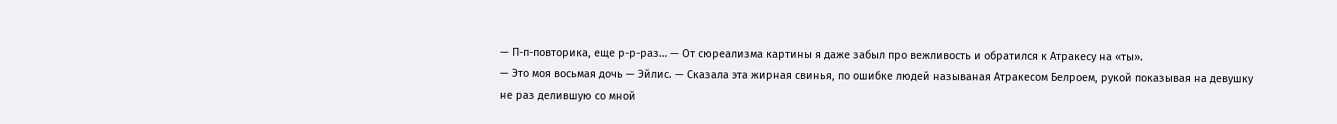— П-п-повторика, еще р-р-раз… — От сюреализма картины я даже забыл про вежливость и обратился к Атракесу на «ты».
— Это моя восьмая дочь — Эйлис. — Сказала эта жирная свинья, по ошибке людей называная Атракесом Белроем, рукой показывая на девушку не раз делившую со мной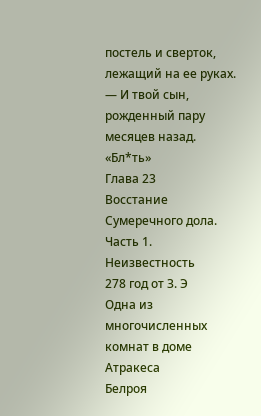постель и сверток, лежащий на ее руках. — И твой сын, рожденный пару месяцев назад.
«Бл*ть»
Глава 23
Восстание Сумеречного дола. Часть 1. Неизвестность
278 год от З. Э
Одна из многочисленных комнат в доме
Атракеса
Белроя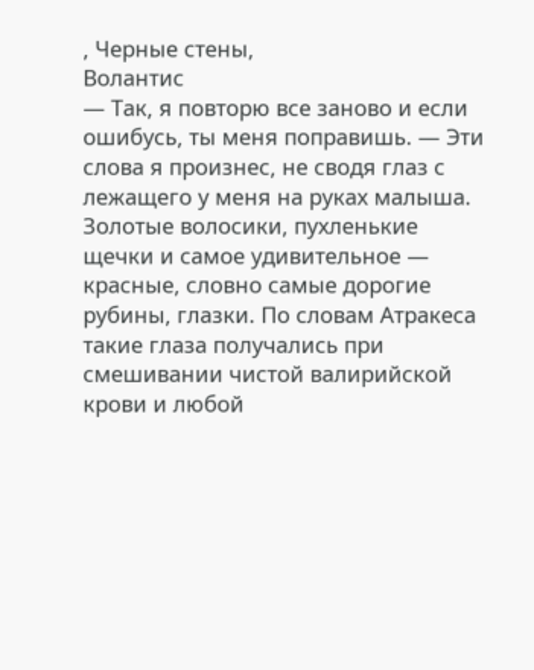, Черные стены,
Волантис
— Так, я повторю все заново и если ошибусь, ты меня поправишь. — Эти слова я произнес, не сводя глаз с лежащего у меня на руках малыша. Золотые волосики, пухленькие щечки и самое удивительное — красные, словно самые дорогие рубины, глазки. По словам Атракеса такие глаза получались при смешивании чистой валирийской крови и любой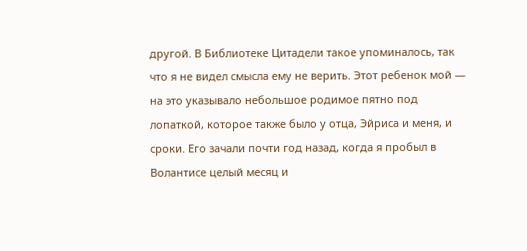другой. В Библиотеке Цитадели такое упоминалось, так что я не видел смысла ему не верить. Этот ребенок мой — на это указывало небольшое родимое пятно под лопаткой, которое также было у отца, Эйриса и меня, и сроки. Его зачали почти год назад, когда я пробыл в Волантисе целый месяц и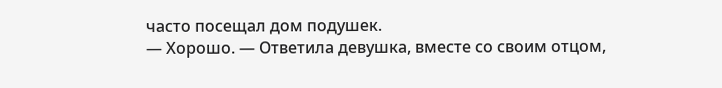часто посещал дом подушек.
— Хорошо. — Ответила девушка, вместе со своим отцом,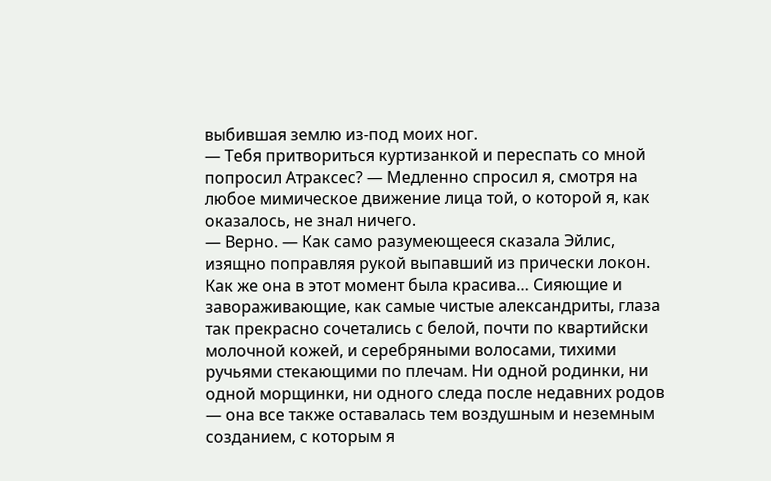выбившая землю из-под моих ног.
— Тебя притвориться куртизанкой и переспать со мной попросил Атраксес? — Медленно спросил я, смотря на любое мимическое движение лица той, о которой я, как оказалось, не знал ничего.
— Верно. — Как само разумеющееся сказала Эйлис, изящно поправляя рукой выпавший из прически локон. Как же она в этот момент была красива… Сияющие и завораживающие, как самые чистые алeкcaндpиты, глаза так прекрасно сочетались с белой, почти по квартийски молочной кожей, и серебряными волосами, тихими ручьями стекающими по плечам. Ни одной родинки, ни одной морщинки, ни одного следа после недавних родов — она все также оставалась тем воздушным и неземным созданием, с которым я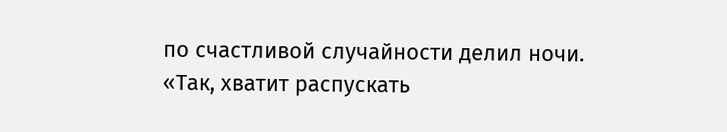по счастливой случайности делил ночи.
«Так, хватит распускать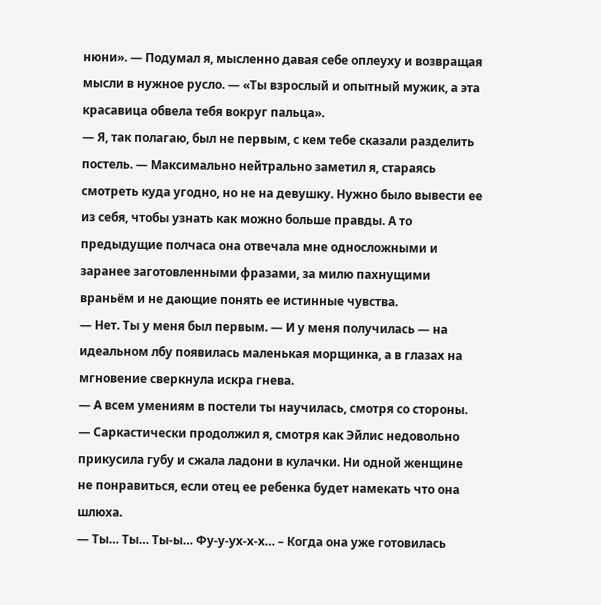нюни». — Подумал я, мысленно давая себе оплеуху и возвращая мысли в нужное русло. — «Ты взрослый и опытный мужик, а эта красавица обвела тебя вокруг пальца».
— Я, так полагаю, был не первым, с кем тебе сказали разделить постель. — Максимально нейтрально заметил я, стараясь смотреть куда угодно, но не на девушку. Нужно было вывести ее из себя, чтобы узнать как можно больше правды. А то предыдущие полчаса она отвечала мне односложными и заранее заготовленными фразами, за милю пахнущими враньём и не дающие понять ее истинные чувства.
— Нет. Ты у меня был первым. — И у меня получилась — на идеальном лбу появилась маленькая морщинка, а в глазах на мгновение сверкнула искра гнева.
— А всем умениям в постели ты научилась, смотря со стороны. — Саркастически продолжил я, смотря как Эйлис недовольно прикусила губу и сжала ладони в кулачки. Ни одной женщине не понравиться, если отец ее ребенка будет намекать что она шлюха.
— Ты… Ты… Ты-ы… Фу-у-ух-х-х… – Когда она уже готовилась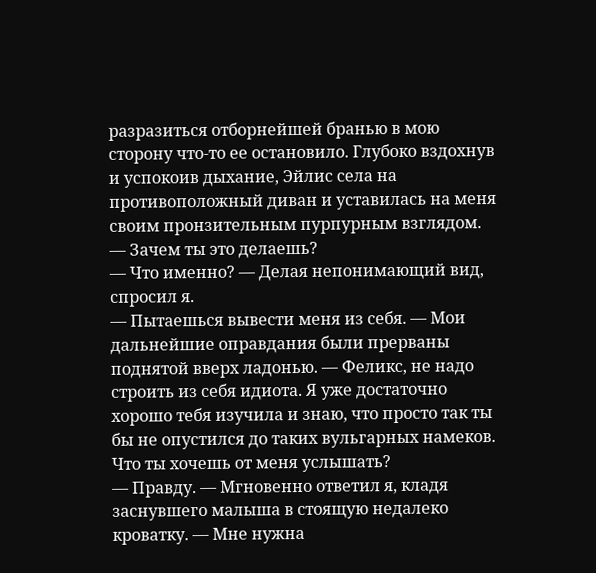разразиться отборнейшей бранью в мою сторону что-то ее остановило. Глубоко вздохнув и успокоив дыхание, Эйлис села на противоположный диван и уставилась на меня своим пронзительным пурпурным взглядом. — Зачем ты это делаешь?
— Что именно? — Делая непонимающий вид, спросил я.
— Пытаешься вывести меня из себя. — Мои дальнейшие оправдания были прерваны поднятой вверх ладонью. — Феликс, не надо строить из себя идиота. Я уже достаточно хорошо тебя изучила и знаю, что просто так ты бы не опустился до таких вульгарных намеков. Что ты хочешь от меня услышать?
— Правду. — Мгновенно ответил я, кладя заснувшего малыша в стоящую недалеко кроватку. — Мне нужна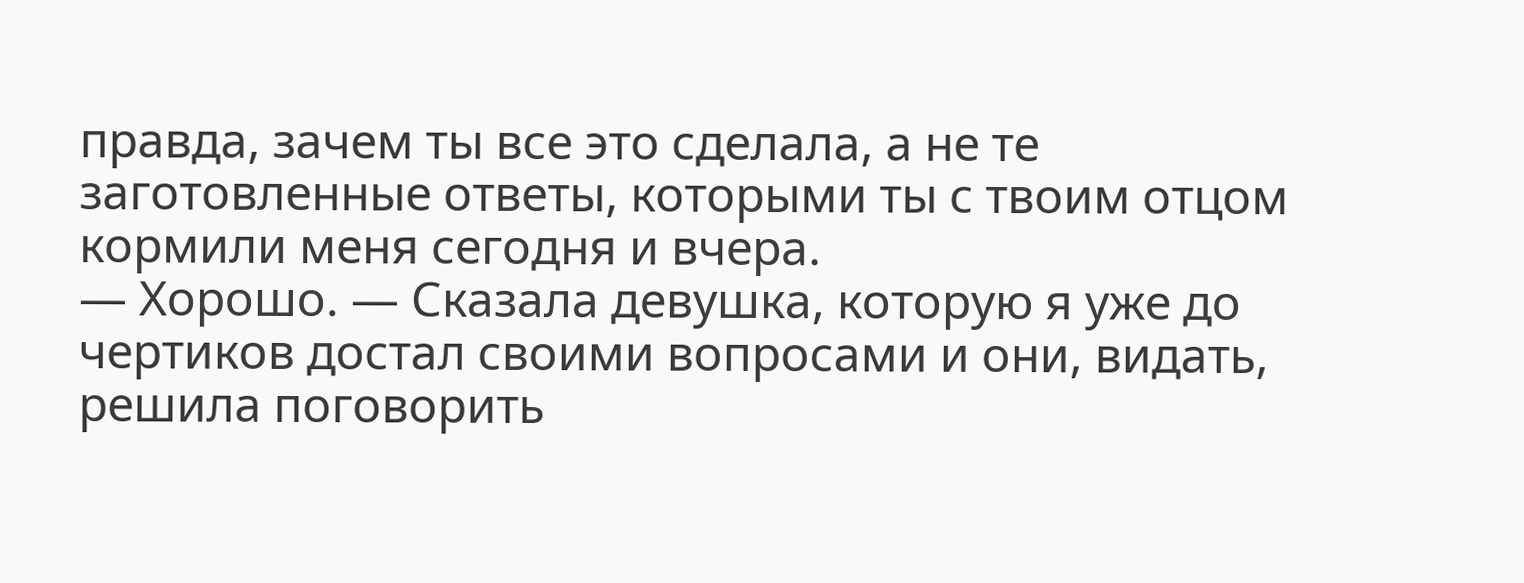правда, зачем ты все это сделала, а не те заготовленные ответы, которыми ты с твоим отцом кормили меня сегодня и вчера.
— Хорошо. — Сказала девушка, которую я уже до чертиков достал своими вопросами и они, видать, решила поговорить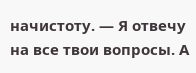начистоту. — Я отвечу на все твои вопросы. А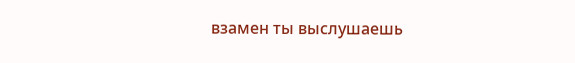взамен ты выслушаешь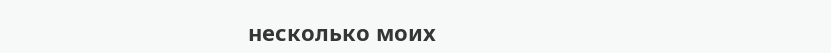несколько моих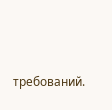требований.